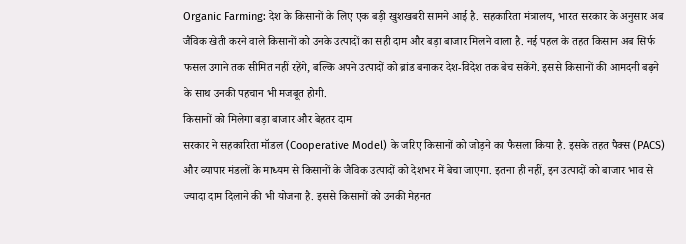Organic Farming: देश के किसानों के लिए एक बड़ी खुशखबरी सामने आई है. सहकारिता मंत्रालय, भारत सरकार के अनुसार अब जैविक खेती करने वाले किसानों को उनके उत्पादों का सही दाम और बड़ा बाजार मिलने वाला है. नई पहल के तहत किसान अब सिर्फ फसल उगाने तक सीमित नहीं रहेंगे, बल्कि अपने उत्पादों को ब्रांड बनाकर देश-विदेश तक बेच सकेंगे. इससे किसानों की आमदनी बढ़ने के साथ उनकी पहचान भी मजबूत होगी.
किसानों को मिलेगा बड़ा बाजार और बेहतर दाम
सरकार ने सहकारिता मॉडल (Cooperative Model) के जरिए किसानों को जोड़ने का फैसला किया है. इसके तहत पैक्स (PACS) और व्यापार मंडलों के माध्यम से किसानों के जैविक उत्पादों को देशभर में बेचा जाएगा. इतना ही नहीं, इन उत्पादों को बाजार भाव से ज्यादा दाम दिलाने की भी योजना है. इससे किसानों को उनकी मेहनत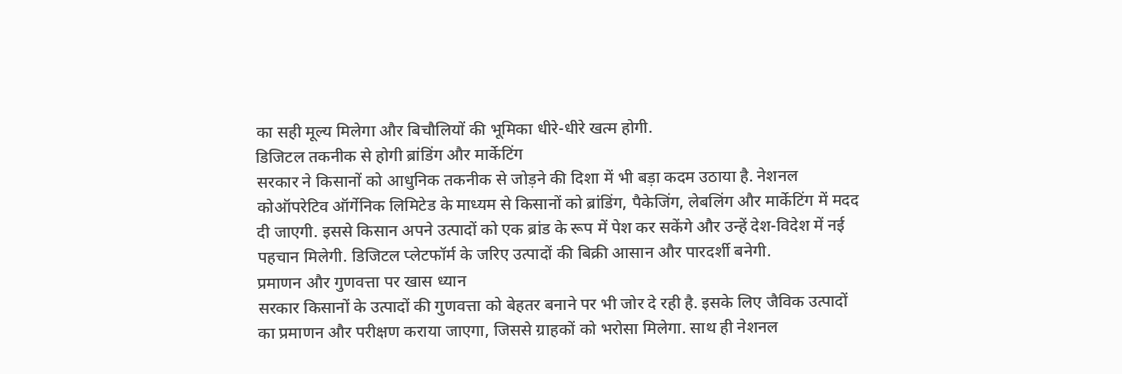का सही मूल्य मिलेगा और बिचौलियों की भूमिका धीरे-धीरे खत्म होगी.
डिजिटल तकनीक से होगी ब्रांडिंग और मार्केटिंग
सरकार ने किसानों को आधुनिक तकनीक से जोड़ने की दिशा में भी बड़ा कदम उठाया है. नेशनल कोऑपरेटिव ऑर्गेनिक लिमिटेड के माध्यम से किसानों को ब्रांडिंग, पैकेजिंग, लेबलिंग और मार्केटिंग में मदद दी जाएगी. इससे किसान अपने उत्पादों को एक ब्रांड के रूप में पेश कर सकेंगे और उन्हें देश-विदेश में नई पहचान मिलेगी. डिजिटल प्लेटफॉर्म के जरिए उत्पादों की बिक्री आसान और पारदर्शी बनेगी.
प्रमाणन और गुणवत्ता पर खास ध्यान
सरकार किसानों के उत्पादों की गुणवत्ता को बेहतर बनाने पर भी जोर दे रही है. इसके लिए जैविक उत्पादों का प्रमाणन और परीक्षण कराया जाएगा, जिससे ग्राहकों को भरोसा मिलेगा. साथ ही नेशनल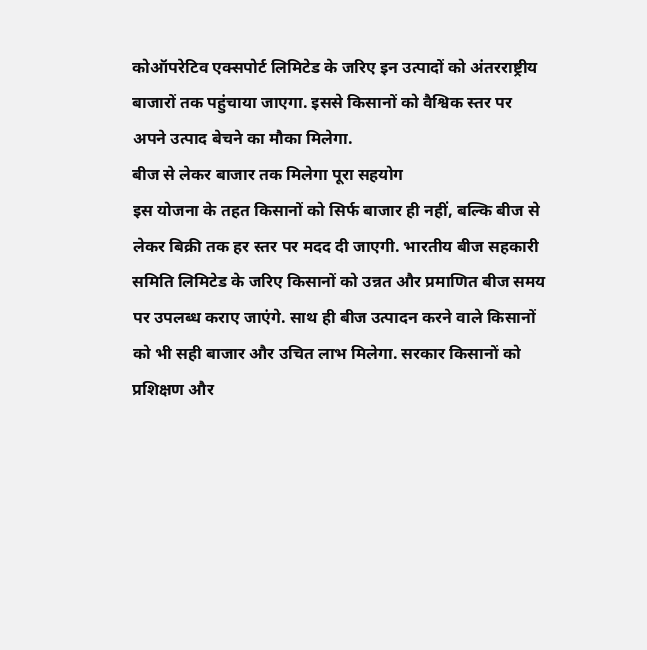कोऑपरेटिव एक्सपोर्ट लिमिटेड के जरिए इन उत्पादों को अंतरराष्ट्रीय बाजारों तक पहुंचाया जाएगा. इससे किसानों को वैश्विक स्तर पर अपने उत्पाद बेचने का मौका मिलेगा.
बीज से लेकर बाजार तक मिलेगा पूरा सहयोग
इस योजना के तहत किसानों को सिर्फ बाजार ही नहीं, बल्कि बीज से लेकर बिक्री तक हर स्तर पर मदद दी जाएगी. भारतीय बीज सहकारी समिति लिमिटेड के जरिए किसानों को उन्नत और प्रमाणित बीज समय पर उपलब्ध कराए जाएंगे. साथ ही बीज उत्पादन करने वाले किसानों को भी सही बाजार और उचित लाभ मिलेगा. सरकार किसानों को प्रशिक्षण और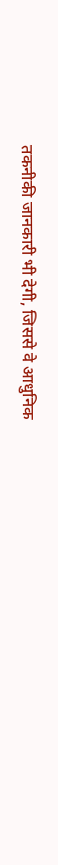तकनीकी जानकारी भी देगी, जिससे वे आधुनिक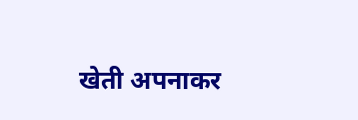खेती अपनाकर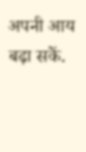अपनी आय बढ़ा सकें.